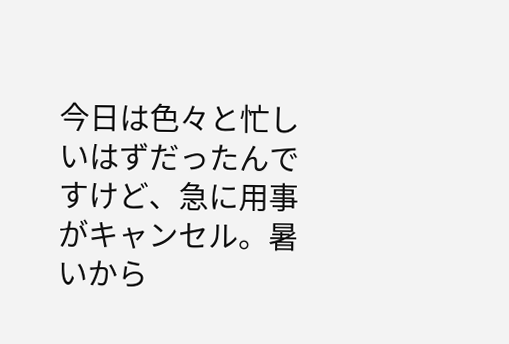今日は色々と忙しいはずだったんですけど、急に用事がキャンセル。暑いから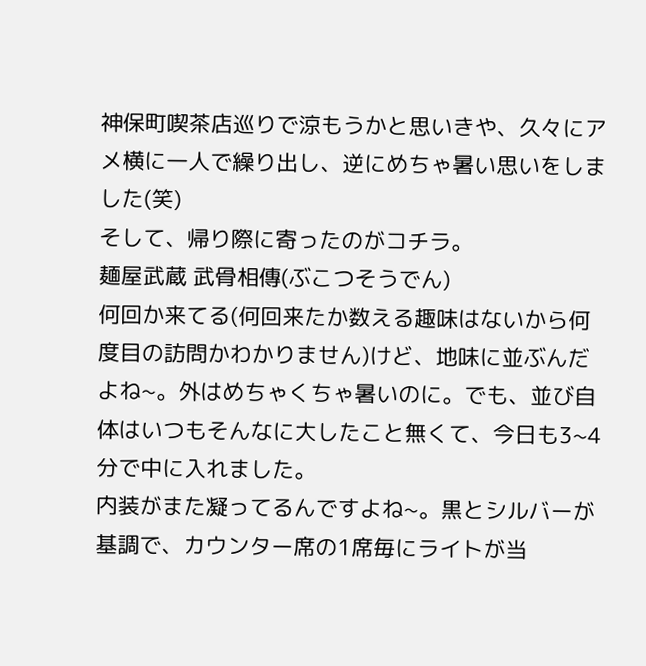神保町喫茶店巡りで涼もうかと思いきや、久々にアメ横に一人で繰り出し、逆にめちゃ暑い思いをしました(笑)
そして、帰り際に寄ったのがコチラ。
麺屋武蔵 武骨相傳(ぶこつそうでん)
何回か来てる(何回来たか数える趣味はないから何度目の訪問かわかりません)けど、地味に並ぶんだよね~。外はめちゃくちゃ暑いのに。でも、並び自体はいつもそんなに大したこと無くて、今日も3~4分で中に入れました。
内装がまた凝ってるんですよね~。黒とシルバーが基調で、カウンター席の1席毎にライトが当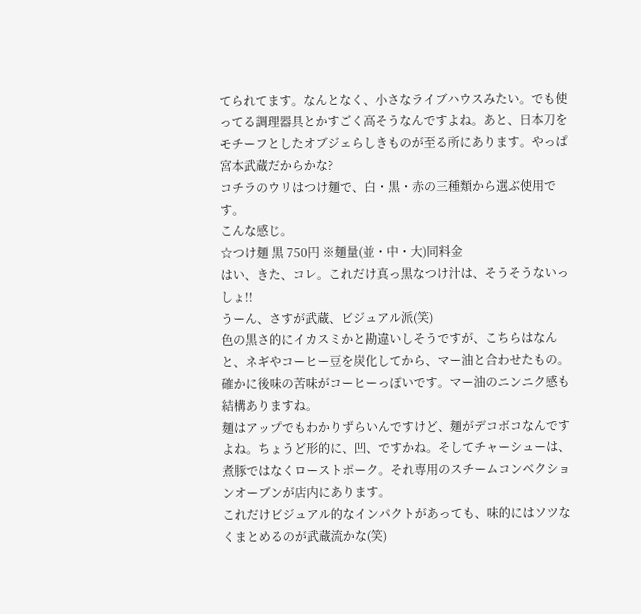てられてます。なんとなく、小さなライブハウスみたい。でも使ってる調理器具とかすごく高そうなんですよね。あと、日本刀をモチーフとしたオブジェらしきものが至る所にあります。やっぱ宮本武蔵だからかな?
コチラのウリはつけ麺で、白・黒・赤の三種類から選ぶ使用です。
こんな感じ。
☆つけ麺 黒 750円 ※麺量(並・中・大)同料金
はい、きた、コレ。これだけ真っ黒なつけ汁は、そうそうないっしょ!!
うーん、さすが武蔵、ビジュアル派(笑)
色の黒さ的にイカスミかと勘違いしそうですが、こちらはなんと、ネギやコーヒー豆を炭化してから、マー油と合わせたもの。確かに後味の苦味がコーヒーっぽいです。マー油のニンニク感も結構ありますね。
麺はアップでもわかりずらいんですけど、麺がデコボコなんですよね。ちょうど形的に、凹、ですかね。そしてチャーシューは、煮豚ではなくローストポーク。それ専用のスチームコンベクションオーブンが店内にあります。
これだけビジュアル的なインパクトがあっても、味的にはソツなくまとめるのが武蔵流かな(笑)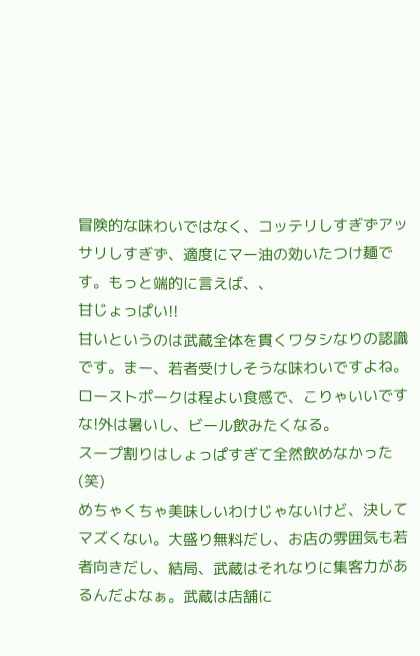冒険的な味わいではなく、コッテリしすぎずアッサリしすぎず、適度にマー油の効いたつけ麺です。もっと端的に言えば、、
甘じょっぱい!!
甘いというのは武蔵全体を貫くワタシなりの認識です。まー、若者受けしそうな味わいですよね。ローストポークは程よい食感で、こりゃいいですな!外は暑いし、ビール飲みたくなる。
スープ割りはしょっぱすぎて全然飲めなかった(笑)
めちゃくちゃ美味しいわけじゃないけど、決してマズくない。大盛り無料だし、お店の雰囲気も若者向きだし、結局、武蔵はそれなりに集客力があるんだよなぁ。武蔵は店舗に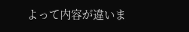よって内容が違いま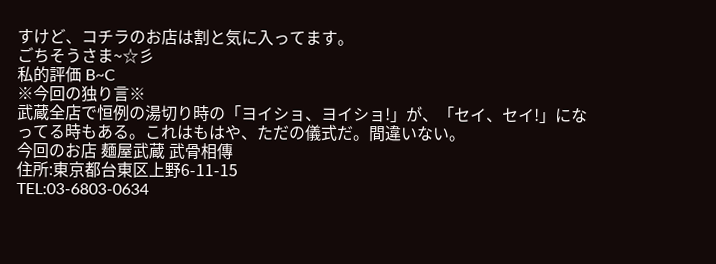すけど、コチラのお店は割と気に入ってます。
ごちそうさま~☆彡
私的評価 B~C
※今回の独り言※
武蔵全店で恒例の湯切り時の「ヨイショ、ヨイショ!」が、「セイ、セイ!」になってる時もある。これはもはや、ただの儀式だ。間違いない。
今回のお店 麺屋武蔵 武骨相傳
住所:東京都台東区上野6-11-15
TEL:03-6803-0634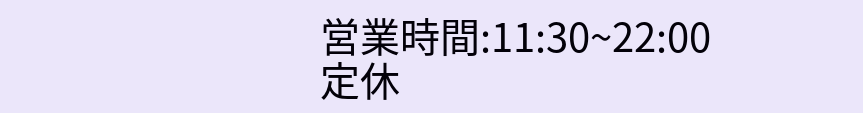営業時間:11:30~22:00
定休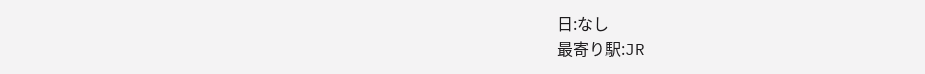日:なし
最寄り駅:JR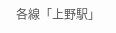各線「上野駅」